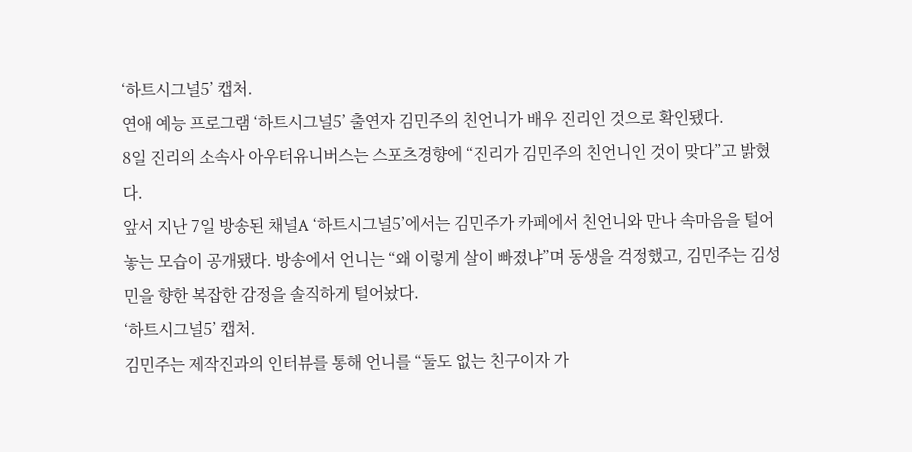‘하트시그널5’ 캡처.
연애 예능 프로그램 ‘하트시그널5’ 출연자 김민주의 친언니가 배우 진리인 것으로 확인됐다.
8일 진리의 소속사 아우터유니버스는 스포츠경향에 “진리가 김민주의 친언니인 것이 맞다”고 밝혔다.
앞서 지난 7일 방송된 채널A ‘하트시그널5’에서는 김민주가 카페에서 친언니와 만나 속마음을 털어놓는 모습이 공개됐다. 방송에서 언니는 “왜 이렇게 살이 빠졌냐”며 동생을 걱정했고, 김민주는 김성민을 향한 복잡한 감정을 솔직하게 털어놨다.
‘하트시그널5’ 캡처.
김민주는 제작진과의 인터뷰를 통해 언니를 “둘도 없는 친구이자 가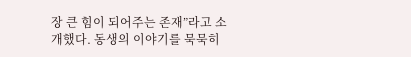장 큰 힘이 되어주는 존재”라고 소개했다. 동생의 이야기를 묵묵히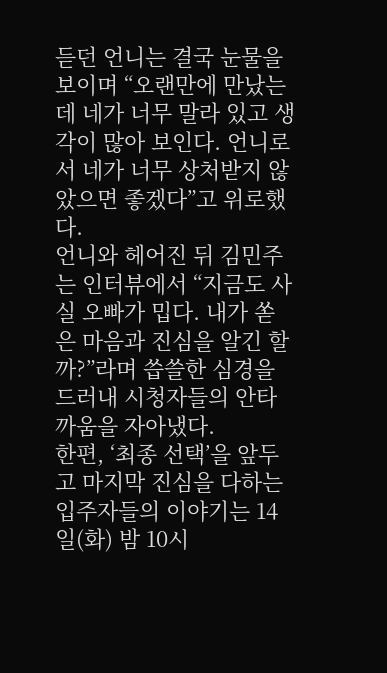듣던 언니는 결국 눈물을 보이며 “오랜만에 만났는데 네가 너무 말라 있고 생각이 많아 보인다. 언니로서 네가 너무 상처받지 않았으면 좋겠다”고 위로했다.
언니와 헤어진 뒤 김민주는 인터뷰에서 “지금도 사실 오빠가 밉다. 내가 쏟은 마음과 진심을 알긴 할까?”라며 씁쓸한 심경을 드러내 시청자들의 안타까움을 자아냈다.
한편, ‘최종 선택’을 앞두고 마지막 진심을 다하는 입주자들의 이야기는 14일(화) 밤 10시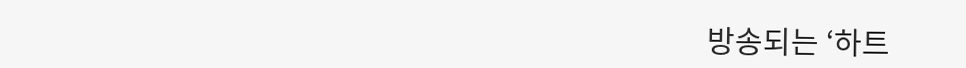방송되는 ‘하트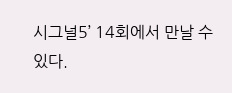시그널5’ 14회에서 만날 수 있다.